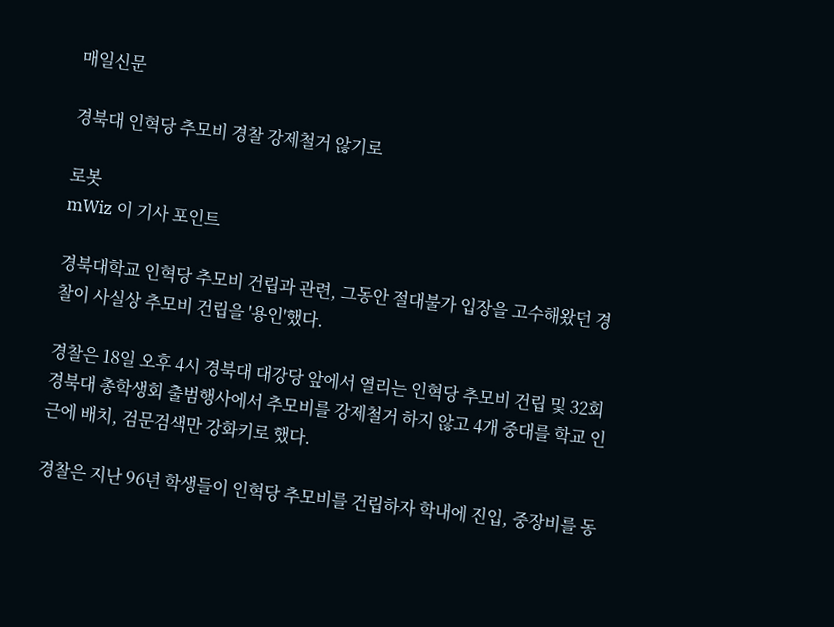매일신문

경북대 인혁당 추모비 경찰 강제철거 않기로

로봇
mWiz 이 기사 포인트

경북대학교 인혁당 추모비 건립과 관련, 그동안 절대불가 입장을 고수해왔던 경찰이 사실상 추모비 건립을 '용인'했다.

경찰은 18일 오후 4시 경북대 대강당 앞에서 열리는 인혁당 추모비 건립 및 32회 경북대 총학생회 출범행사에서 추모비를 강제철거 하지 않고 4개 중대를 학교 인근에 배치, 검문검색만 강화키로 했다.

경찰은 지난 96년 학생들이 인혁당 추모비를 건립하자 학내에 진입, 중장비를 동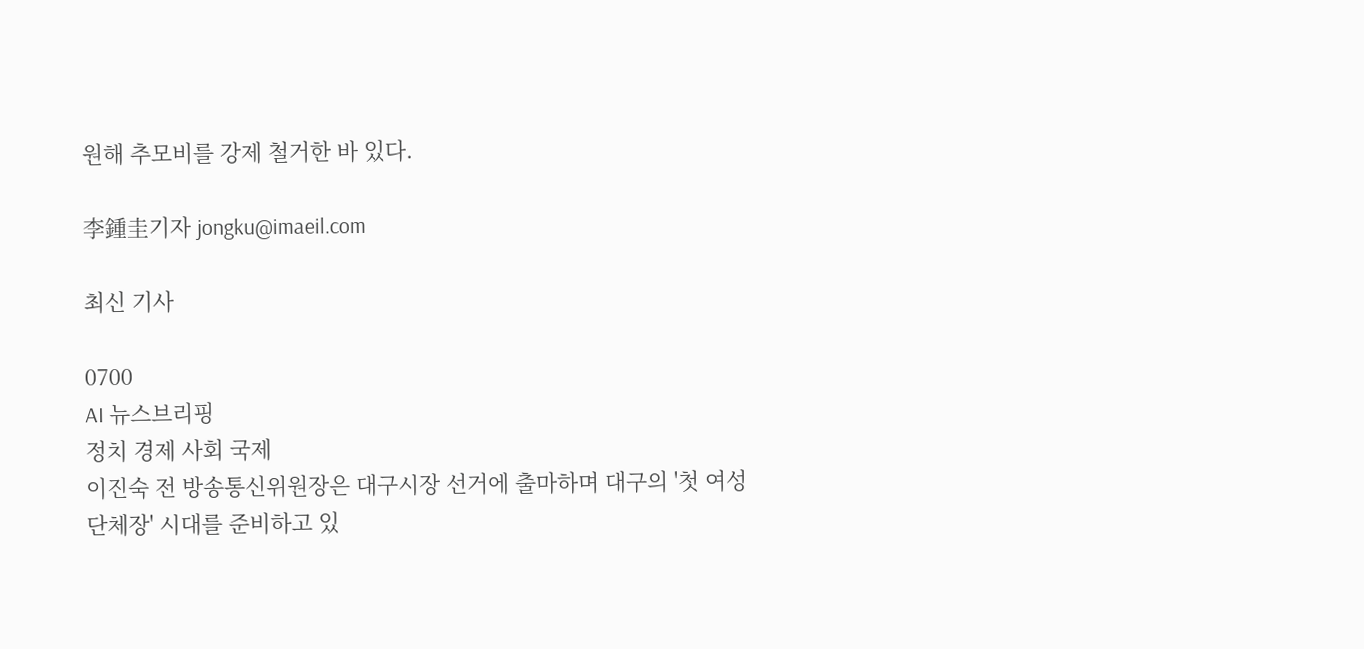원해 추모비를 강제 철거한 바 있다.

李鍾圭기자 jongku@imaeil.com

최신 기사

0700
AI 뉴스브리핑
정치 경제 사회 국제
이진숙 전 방송통신위원장은 대구시장 선거에 출마하며 대구의 '첫 여성 단체장' 시대를 준비하고 있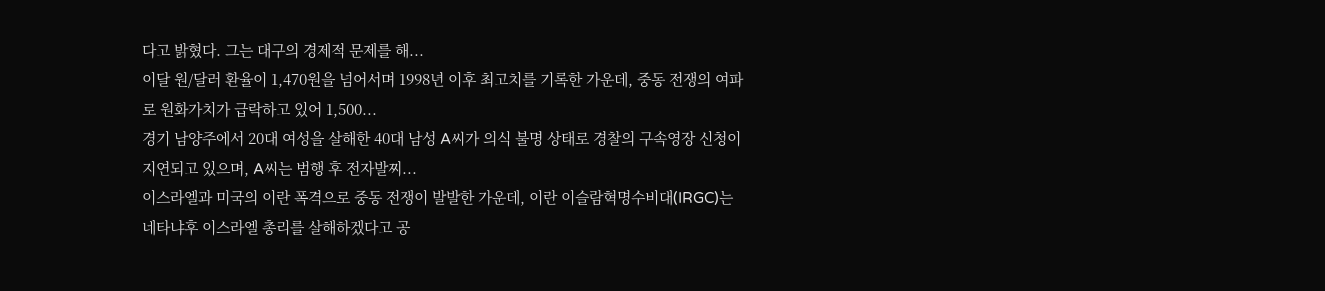다고 밝혔다. 그는 대구의 경제적 문제를 해...
이달 원/달러 환율이 1,470원을 넘어서며 1998년 이후 최고치를 기록한 가운데, 중동 전쟁의 여파로 원화가치가 급락하고 있어 1,500...
경기 남양주에서 20대 여성을 살해한 40대 남성 A씨가 의식 불명 상태로 경찰의 구속영장 신청이 지연되고 있으며, A씨는 범행 후 전자발찌...
이스라엘과 미국의 이란 폭격으로 중동 전쟁이 발발한 가운데, 이란 이슬람혁명수비대(IRGC)는 네타냐후 이스라엘 총리를 살해하겠다고 공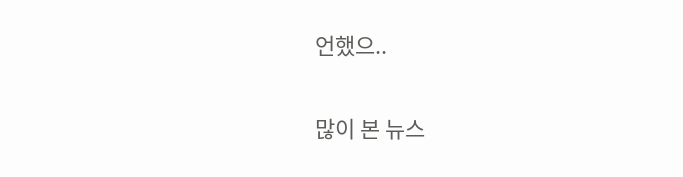언했으..

많이 본 뉴스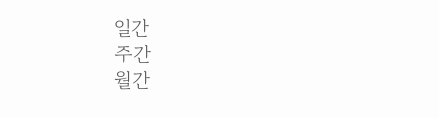일간
주간
월간